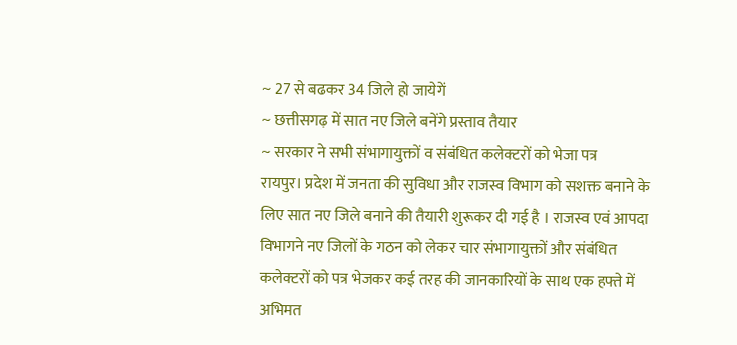~ 27 से बढकर 34 जिले हो जायेगें
~ छत्तीसगढ़ में सात नए जिले बनेंगे प्रस्ताव तैयार
~ सरकार ने सभी संभागायुक्तों व संबंधित कलेक्टरों को भेजा पत्र
रायपुर। प्रदेश में जनता की सुविधा और राजस्व विभाग को सशक्त बनाने के लिए सात नए जिले बनाने की तैयारी शुरूकर दी गई है । राजस्व एवं आपदा विभागने नए जिलों के गठन को लेकर चार संभागायुक्तों और संबंधित कलेक्टरों को पत्र भेजकर कई तरह की जानकारियों के साथ एक हफ्ते में अभिमत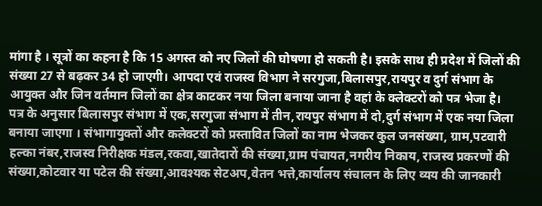मांगा है । सूत्रों का कहना है कि 15 अगस्त को नए जिलों की घोषणा हो सकती है। इसके साथ ही प्रदेश में जिलों की संख्या 27 से बढ़कर 34 हो जाएगी। आपदा एवं राजस्व विभाग ने सरगुजा,बिलासपुर,रायपुर व दुर्ग संभाग के आयुक्त और जिन वर्तमान जिलों का क्षेत्र काटकर नया जिला बनाया जाना है वहां के क्लेक्टरों को पत्र भेजा है।
पत्र के अनुसार बिलासपुर संभाग में एक,सरगुजा संभाग में तीन,रायपुर संभाग में दो,दुर्ग संभाग में एक नया जिला बनाया जाएगा । संभागायुक्तों और कलेक्टरों को प्रस्तावित जिलों का नाम भेजकर कुल जनसंख्या, ग्राम,पटवारी हल्का नंबर,राजस्व निरीक्षक मंडल,रकवा,खातेदारों की संख्या,ग्राम पंचायत,नगरीय निकाय, राजस्व प्रकरणों की संख्या,कोटवार या पटेल की संख्या,आवश्यक सेटअप,वेतन भत्ते,कार्यालय संचालन के लिए व्यय की जानकारी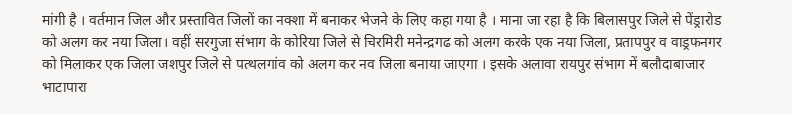मांगी है । वर्तमान जिल और प्रस्तावित जिलों का नक्शा में बनाकर भेजने के लिए कहा गया है । माना जा रहा है कि बिलासपुर जिले से पेंड्रारोड को अलग कर नया जिला। वहीं सरगुजा संभाग के कोरिया जिले से चिरमिरी मनेन्द्रगढ को अलग करके एक नया जिला, प्रतापपुर व वाड्रफनगर को मिलाकर एक जिला जशपुर जिले से पत्थलगांव को अलग कर नव जिला बनाया जाएगा । इसके अलावा रायपुर संभाग में बलौदाबाजार भाटापारा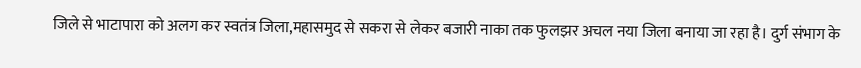जिले से भाटापारा को अलग कर स्वतंत्र जिला,महासमुद से सकरा से लेकर बजारी नाका तक फुलझर अचल नया जिला बनाया जा रहा है। दुर्ग संभाग के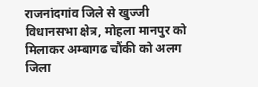राजनांदगांव जिले से खुज्जी विधानसभा क्षेत्र, मोहला मानपुर को मिलाकर अम्बागढ चौंकी को अलग जिला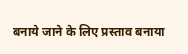बनाये जाने के लिए प्रस्ताव बनाया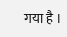गया है ।